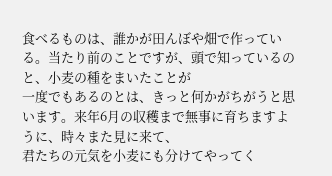食べるものは、誰かが田んぼや畑で作っている。当たり前のことですが、頭で知っているのと、小麦の種をまいたことが
一度でもあるのとは、きっと何かがちがうと思います。来年6月の収穫まで無事に育ちますように、時々また見に来て、
君たちの元気を小麦にも分けてやってく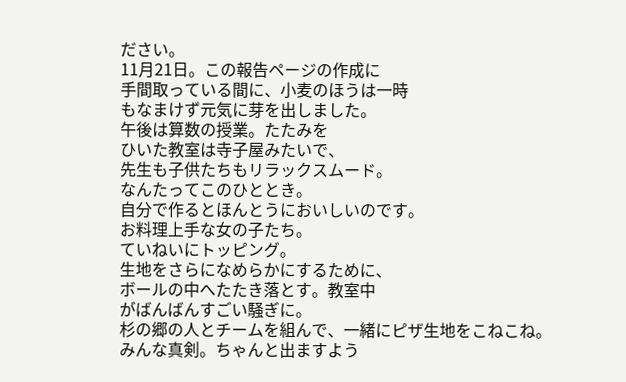ださい。
11月21日。この報告ページの作成に
手間取っている間に、小麦のほうは一時
もなまけず元気に芽を出しました。
午後は算数の授業。たたみを
ひいた教室は寺子屋みたいで、
先生も子供たちもリラックスムード。
なんたってこのひととき。
自分で作るとほんとうにおいしいのです。
お料理上手な女の子たち。
ていねいにトッピング。
生地をさらになめらかにするために、
ボールの中へたたき落とす。教室中
がばんばんすごい騒ぎに。
杉の郷の人とチームを組んで、一緒にピザ生地をこねこね。
みんな真剣。ちゃんと出ますよう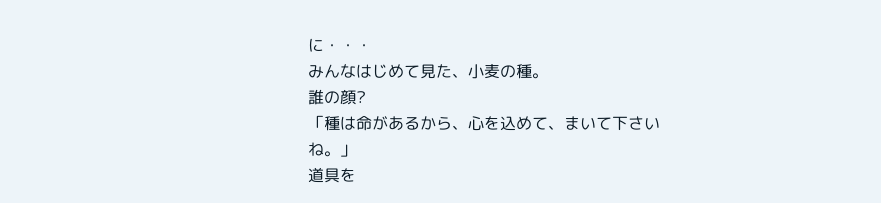に・・・
みんなはじめて見た、小麦の種。
誰の顔?
「種は命があるから、心を込めて、まいて下さいね。」
道具を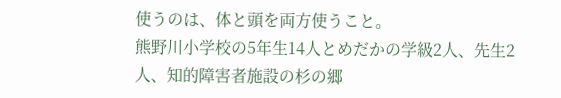使うのは、体と頭を両方使うこと。
熊野川小学校の5年生14人とめだかの学級2人、先生2人、知的障害者施設の杉の郷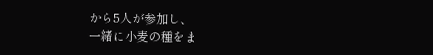から5人が参加し、
一緒に小麦の種をま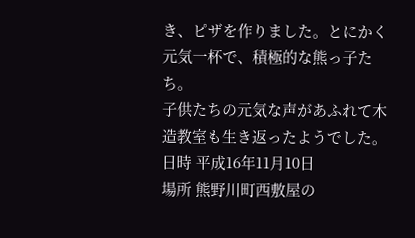き、ピザを作りました。とにかく元気一杯で、積極的な熊っ子たち。
子供たちの元気な声があふれて木造教室も生き返ったようでした。
日時 平成16年11月10日
場所 熊野川町西敷屋の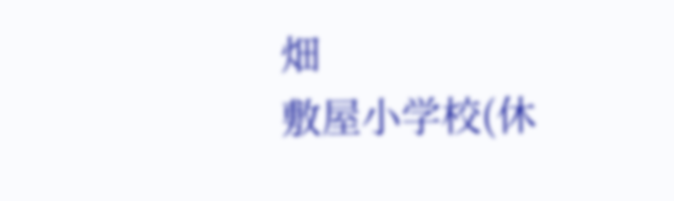畑
敷屋小学校(休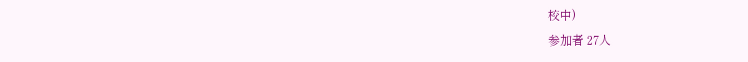校中)
参加者 27人